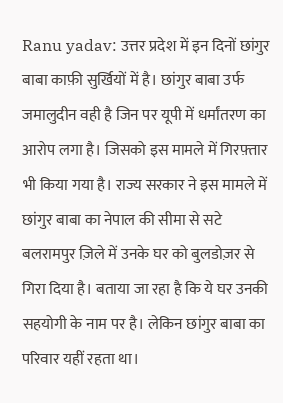Ranu yadav: उत्तर प्रदेश में इन दिनों छांगुर बाबा काफ़ी सुर्खियों में है। छांगुर बाबा उर्फ जमालुदीन वही है जिन पर यूपी में धर्मांतरण का आरोप लगा है। जिसको इस मामले में गिरफ़्तार भी किया गया है। राज्य सरकार ने इस मामले में छांगुर बाबा का नेपाल की सीमा से सटे बलरामपुर ज़िले में उनके घर को बुलडोज़र से गिरा दिया है। बताया जा रहा है कि ये घर उनकी सहयोगी के नाम पर है। लेकिन छांगुर बाबा का परिवार यहीं रहता था।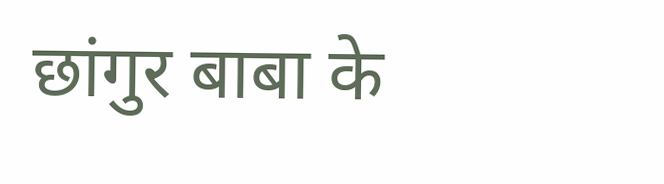छांगुर बाबा के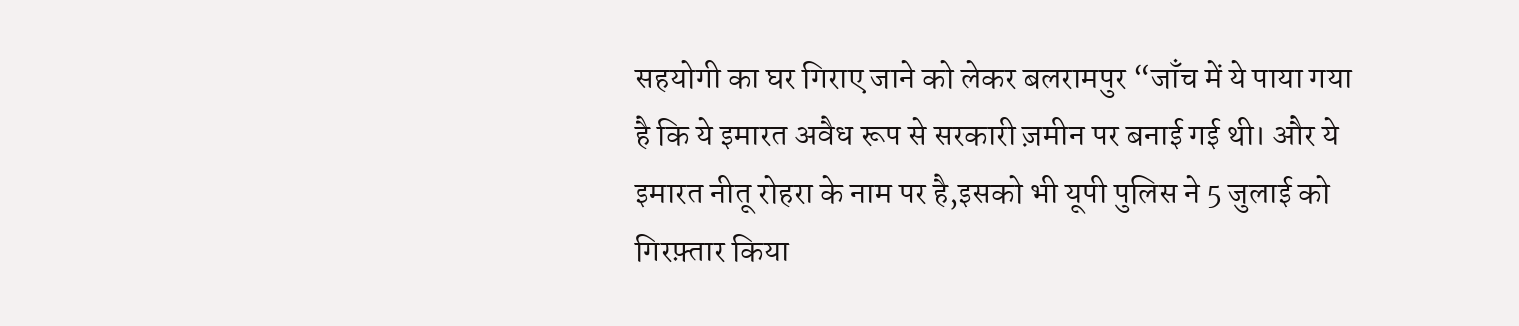सहयोगी का घर गिराए जाने को लेकर बलरामपुर “जाँच में ये पाया गया है कि ये इमारत अवैध रूप से सरकारी ज़मीन पर बनाई गई थी। और ये इमारत नीतू रोहरा के नाम पर है,इसको भी यूपी पुलिस ने 5 जुलाई को गिरफ़्तार किया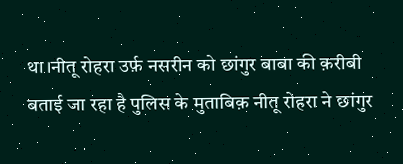था।नीतू रोहरा उर्फ़ नसरीन को छांगुर बाबा की क़रीबी बताई जा रहा है पुलिस के मुताबिक़ नीतू रोहरा ने छांगुर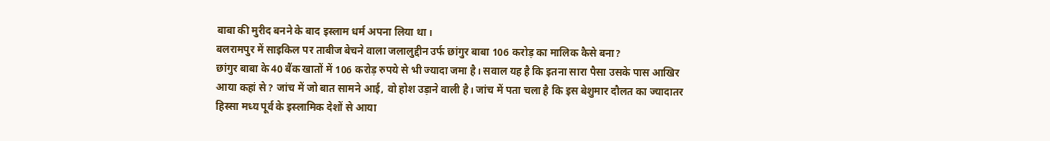बाबा की मुरीद बनने के बाद इस्लाम धर्म अपना लिया था।
बलरामपुर में साइकिल पर ताबीज बेचने वाला जलालुद्दीन उर्फ छांगुर बाबा 106 करोड़ का मालिक कैसे बना?
छांगुर बाबा के 40 बैंक खातों में 106 करोड़ रुपये से भी ज्यादा जमा है। सवाल यह है कि इतना सारा पैसा उसके पास आखिर आया कहां से? जांच में जो बात सामने आई, वो होश उड़ाने वाली है। जांच में पता चला है कि इस बेशुमार दौलत का ज्यादातर हिस्सा मध्य पूर्व के इस्लामिक देशों से आया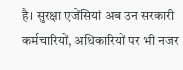है। सुरक्षा एजेंसियां अब उन सरकारी कर्मचारियों, अधिकारियों पर भी नजर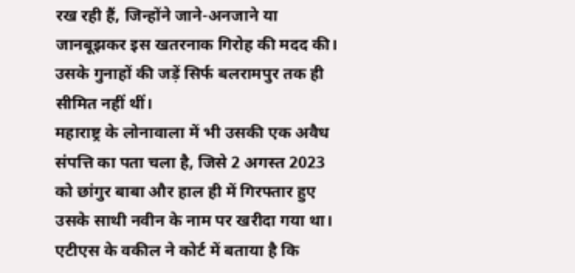रख रही हैं, जिन्होंने जाने-अनजाने या जानबूझकर इस खतरनाक गिरोह की मदद की।
उसके गुनाहों की जड़ें सिर्फ बलरामपुर तक ही सीमित नहीं थीं।
महाराष्ट्र के लोनावाला में भी उसकी एक अवैध संपत्ति का पता चला है, जिसे 2 अगस्त 2023 को छांगुर बाबा और हाल ही में गिरफ्तार हुए उसके साथी नवीन के नाम पर खरीदा गया था।
एटीएस के वकील ने कोर्ट में बताया है कि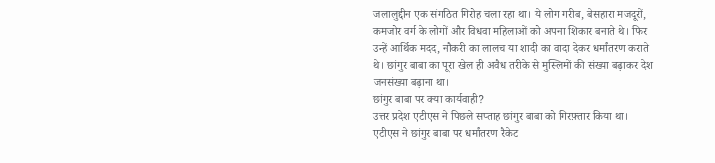जलालुद्दीन एक संगठित गिरोह चला रहा था। ये लोग गरीब, बेसहारा मजदूरों, कमजोर वर्ग के लोगों और विधवा महिलाओं को अपना शिकार बनाते थे। फिर उन्हें आर्थिक मदद, नौकरी का लालच या शादी का वादा देकर धर्मांतरण कराते थे। छांगुर बाबा का पूरा खेल ही अवैध तरीके से मुस्लिमों की संख्या बढ़ाकर देश जनसंख्या बढ़ाना था।
छांगुर बाबा पर क्या कार्यवाही?
उत्तर प्रदेश एटीएस ने पिछले सप्ताह छांगुर बाबा को गिरफ़्तार किया था।
एटीएस ने छांगुर बाबा पर धर्मांतरण रैकेट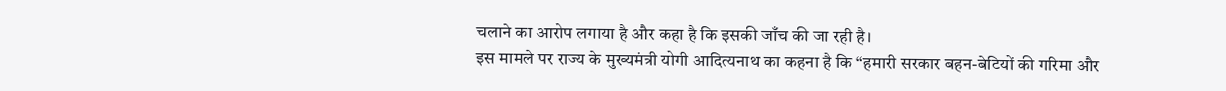चलाने का आरोप लगाया है और कहा है कि इसकी जाँच की जा रही है।
इस मामले पर राज्य के मुख्यमंत्री योगी आदित्यनाथ का कहना है कि “हमारी सरकार बहन-बेटियों की गरिमा और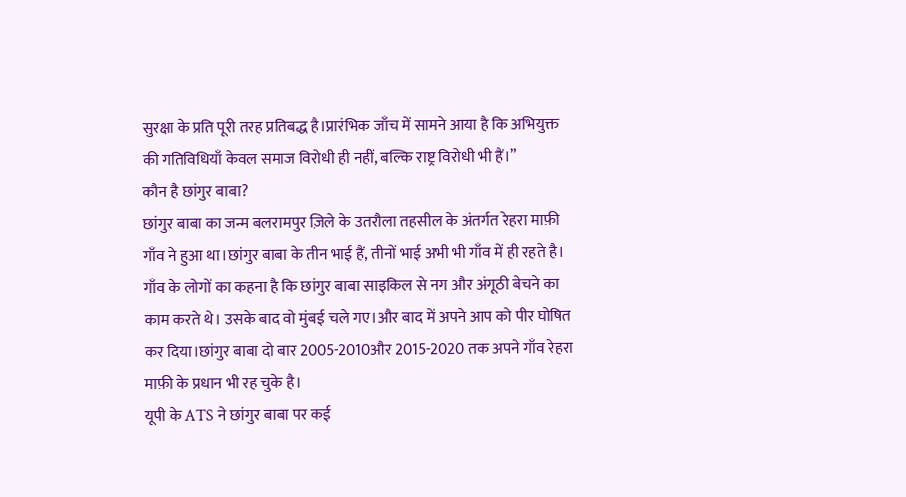सुरक्षा के प्रति पूरी तरह प्रतिबद्ध है।प्रारंभिक जाँच में सामने आया है कि अभियुक्त की गतिविधियाँ केवल समाज विरोधी ही नहीं, बल्कि राष्ट्र विरोधी भी हैं।”
कौन है छांगुर बाबा?
छांगुर बाबा का जन्म बलरामपुर ज़िले के उतरौला तहसील के अंतर्गत रेहरा माफ़ी गाँव ने हुआ था।छांगुर बाबा के तीन भाई हैं, तीनों भाई अभी भी गाँव में ही रहते है।
गाँव के लोगों का कहना है कि छांगुर बाबा साइकिल से नग और अंगूठी बेचने का काम करते थे। उसके बाद वो मुंबई चले गए।और बाद में अपने आप को पीर घोषित कर दिया।छांगुर बाबा दो बार 2005-2010और 2015-2020 तक अपने गाँव रेहरा माफ़ी के प्रधान भी रह चुके है।
यूपी के ATS ने छांगुर बाबा पर कई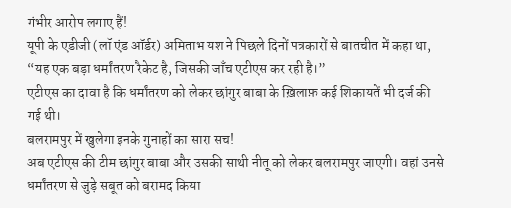गंभीर आरोप लगाए हैं!
यूपी के एडीजी (लॉ एंड ऑर्डर) अमिताभ यश ने पिछले दिनों पत्रकारों से बातचीत में कहा था, “यह एक बड़ा धर्मांतरण रैकेट है, जिसकी जाँच एटीएस कर रही है।”
एटीएस का दावा है कि धर्मांतरण को लेकर छांगुर बाबा के ख़िलाफ़ कई शिकायतें भी दर्ज की गई थी।
बलरामपुर में खुलेगा इनके गुनाहों का सारा सच!
अब एटीएस की टीम छांगुर बाबा और उसकी साथी नीतू को लेकर बलरामपुर जाएगी। वहां उनसे धर्मांतरण से जुड़े सबूत को बरामद किया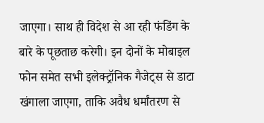जाएगा। साथ ही विदेश से आ रही फंडिंग के बारे के पूछताछ करेगी। इन दोनों के मोबाइल फोन समेत सभी इलेक्ट्रॉनिक गैजेट्स से डाटा खंगाला जाएगा, ताकि अवैध धर्मांतरण से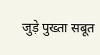जुड़े पुख्ता सबूत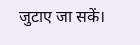जुटाए जा सकें।